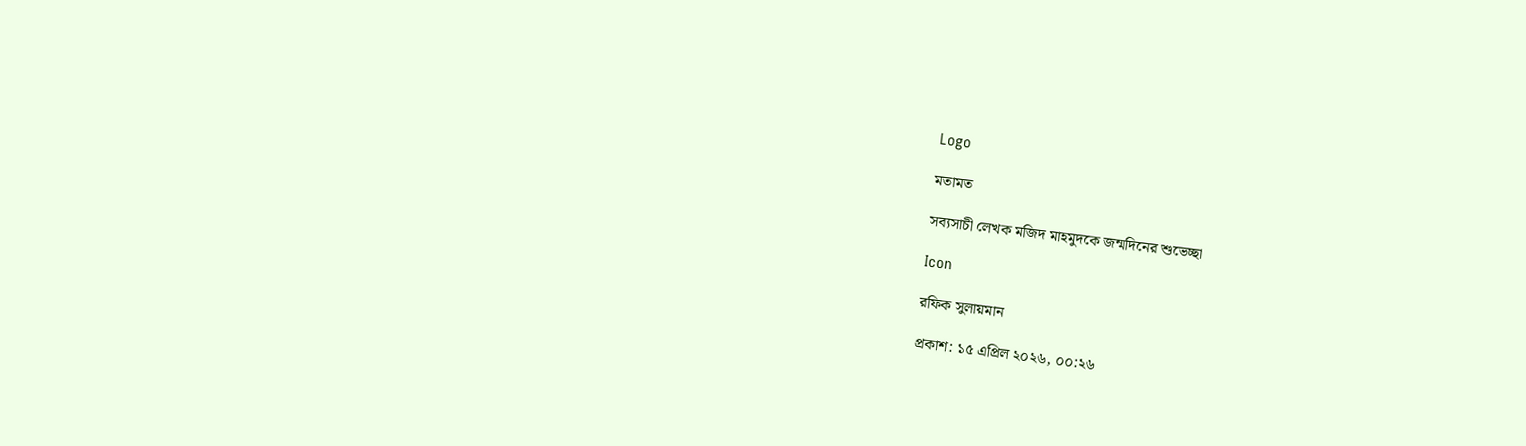Logo

মতামত

সব্যসাচী লেখক মজিদ মাহমুদকে জন্মদিনের শুভেচ্ছা

Icon

রফিক সুলায়মান

প্রকাশ: ১৫ এপ্রিল ২০২৬, ০০:২৬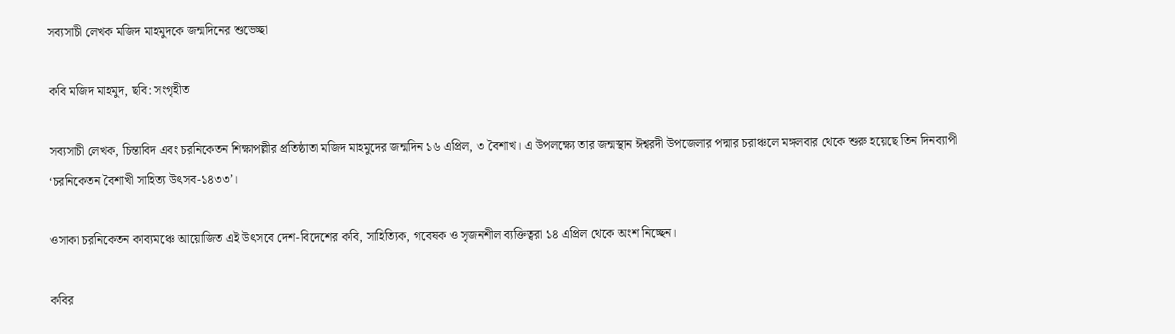সব্যসাচী লেখক মজিদ মাহমুদকে জন্মদিনের শুভেচ্ছা

কবি মজিদ মাহমুদ, ছবি: সংগৃহীত

সব্যসাচী লেখক, চিন্তাবিদ এবং চরনিকেতন শিক্ষাপল্লীর প্রতিষ্ঠাতা মজিদ মাহমুদের জন্মদিন ১৬ এপ্রিল, ৩ বৈশাখ। এ উপলক্ষ্যে তার জন্মস্থান ঈশ্বরদী উপজেলার পদ্মার চরাঞ্চলে মঙ্গলবার থেকে শুরু হয়েছে তিন দিনব্যাপী ‘চরনিকেতন বৈশাখী সাহিত্য উৎসব-১৪৩৩’।

ওসাকা চরনিকেতন কাব্যমঞ্চে আয়োজিত এই উৎসবে দেশ-বিদেশের কবি, সাহিত্যিক, গবেষক ও সৃজনশীল ব্যক্তিত্বরা ১৪ এপ্রিল থেকে অংশ নিচ্ছেন।

কবির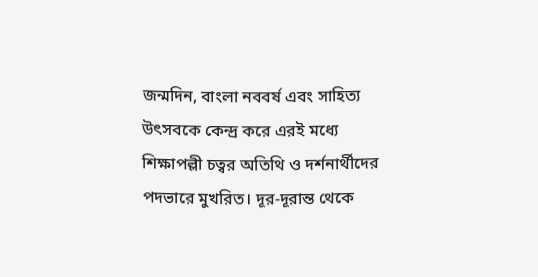জন্মদিন, বাংলা নববর্ষ এবং সাহিত্য উৎসবকে কেন্দ্র করে এরই মধ্যে শিক্ষাপল্লী চত্বর অতিথি ও দর্শনার্থীদের পদভারে মুখরিত। দূর-দূরান্ত থেকে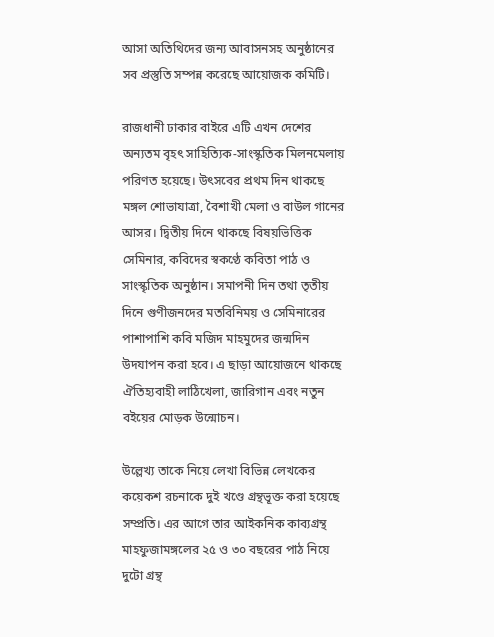আসা অতিথিদের জন্য আবাসনসহ অনুষ্ঠানের সব প্রস্তুতি সম্পন্ন করেছে আয়োজক কমিটি।

রাজধানী ঢাকার বাইরে এটি এখন দেশের অন্যতম বৃহৎ সাহিত্যিক-সাংস্কৃতিক মিলনমেলায় পরিণত হয়েছে। উৎসবের প্রথম দিন থাকছে মঙ্গল শোভাযাত্রা, বৈশাখী মেলা ও বাউল গানের আসর। দ্বিতীয় দিনে থাকছে বিষয়ভিত্তিক সেমিনার, কবিদের স্বকণ্ঠে কবিতা পাঠ ও সাংস্কৃতিক অনুষ্ঠান। সমাপনী দিন তথা তৃতীয় দিনে গুণীজনদের মতবিনিময় ও সেমিনারের পাশাপাশি কবি মজিদ মাহমুদের জন্মদিন উদযাপন করা হবে। এ ছাড়া আয়োজনে থাকছে ঐতিহ্যবাহী লাঠিখেলা, জারিগান এবং নতুন বইয়ের মোড়ক উন্মোচন।

উল্লেখ্য তাকে নিয়ে লেখা বিভিন্ন লেখকের কয়েকশ রচনাকে দুই খণ্ডে গ্রন্থভূক্ত করা হয়েছে সম্প্রতি। এর আগে তার আইকনিক কাব্যগ্রন্থ মাহফুজামঙ্গলের ২৫ ও ৩০ বছরের পাঠ নিয়ে দুটো গ্রন্থ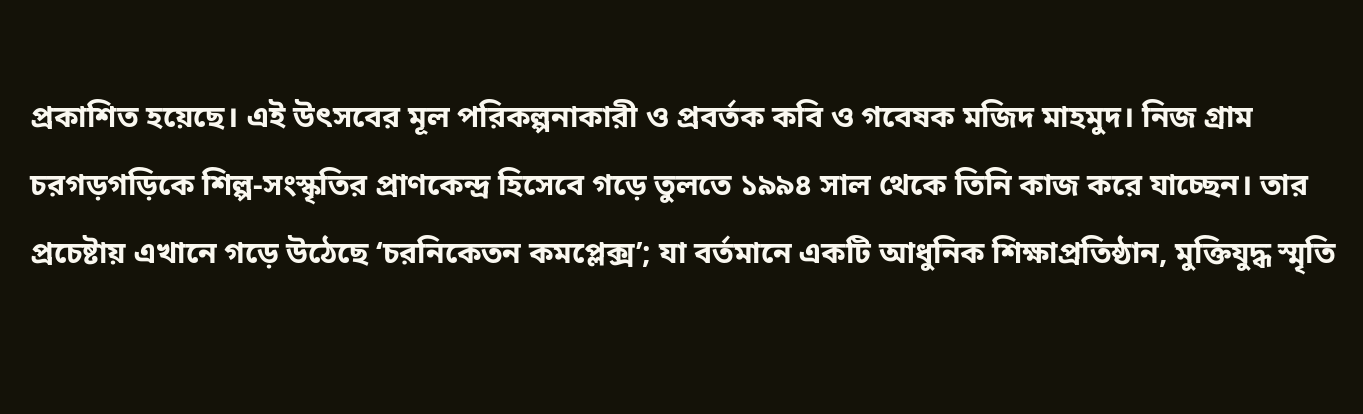প্রকাশিত হয়েছে। এই উৎসবের মূল পরিকল্পনাকারী ও প্রবর্তক কবি ও গবেষক মজিদ মাহমুদ। নিজ গ্রাম চরগড়গড়িকে শিল্প-সংস্কৃতির প্রাণকেন্দ্র হিসেবে গড়ে তুলতে ১৯৯৪ সাল থেকে তিনি কাজ করে যাচ্ছেন। তার প্রচেষ্টায় এখানে গড়ে উঠেছে ‘চরনিকেতন কমপ্লেক্স’; যা বর্তমানে একটি আধুনিক শিক্ষাপ্রতিষ্ঠান, মুক্তিযুদ্ধ স্মৃতি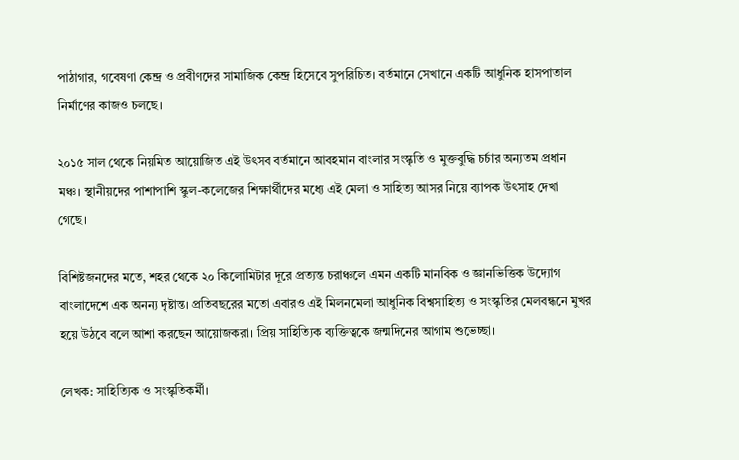পাঠাগার, গবেষণা কেন্দ্র ও প্রবীণদের সামাজিক কেন্দ্র হিসেবে সুপরিচিত। বর্তমানে সেখানে একটি আধুনিক হাসপাতাল নির্মাণের কাজও চলছে।

২০১৫ সাল থেকে নিয়মিত আয়োজিত এই উৎসব বর্তমানে আবহমান বাংলার সংস্কৃতি ও মুক্তবুদ্ধি চর্চার অন্যতম প্রধান মঞ্চ। স্থানীয়দের পাশাপাশি স্কুল-কলেজের শিক্ষার্থীদের মধ্যে এই মেলা ও সাহিত্য আসর নিয়ে ব্যাপক উৎসাহ দেখা গেছে।

বিশিষ্টজনদের মতে, শহর থেকে ২০ কিলোমিটার দূরে প্রত্যন্ত চরাঞ্চলে এমন একটি মানবিক ও জ্ঞানভিত্তিক উদ্যোগ বাংলাদেশে এক অনন্য দৃষ্টান্ত। প্রতিবছরের মতো এবারও এই মিলনমেলা আধুনিক বিশ্বসাহিত্য ও সংস্কৃতির মেলবন্ধনে মুখর হয়ে উঠবে বলে আশা করছেন আয়োজকরা। প্রিয় সাহিত্যিক ব্যক্তিত্বকে জন্মদিনের আগাম শুভেচ্ছা।

লেখক: সাহিত্যিক ও সংস্কৃতিকর্মী।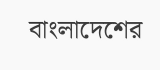বাংলাদেশের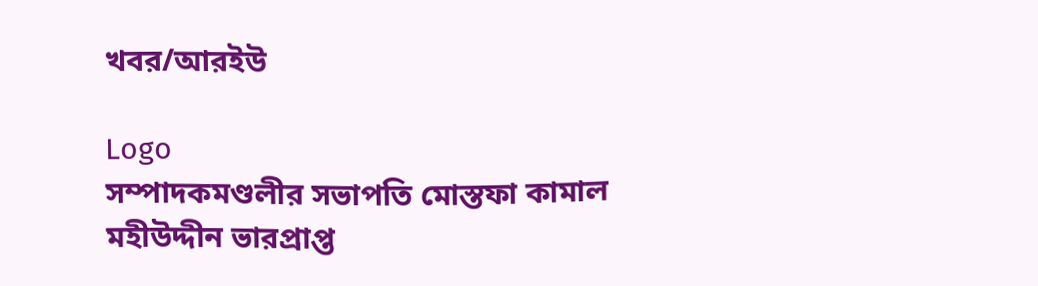খবর/আরইউ

Logo
সম্পাদকমণ্ডলীর সভাপতি মোস্তফা কামাল মহীউদ্দীন ভারপ্রাপ্ত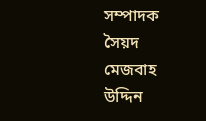সম্পাদক সৈয়দ মেজবাহ উদ্দিন